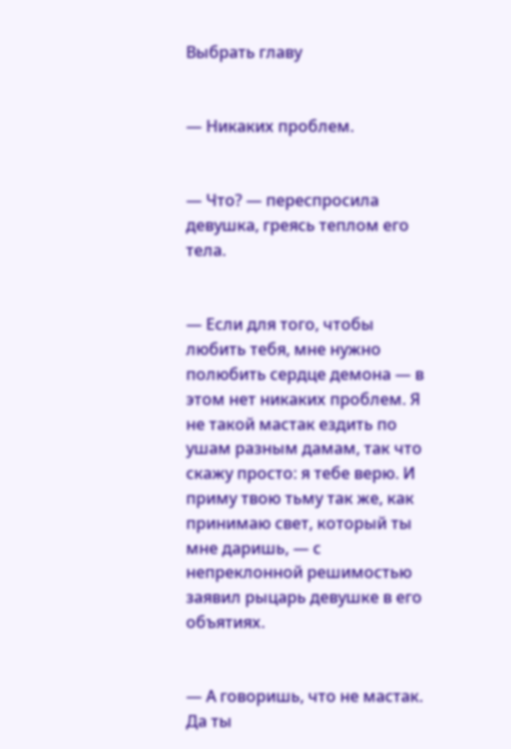Выбрать главу


— Никаких проблем.


— Что? — переспросила девушка, греясь теплом его тела.


— Если для того, чтобы любить тебя, мне нужно полюбить сердце демона — в этом нет никаких проблем. Я не такой мастак ездить по ушам разным дамам, так что скажу просто: я тебе верю. И приму твою тьму так же, как принимаю свет, который ты мне даришь, — с непреклонной решимостью заявил рыцарь девушке в его объятиях.


— А говоришь, что не мастак. Да ты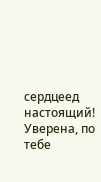сердцеед настоящий! Уверена, по тебе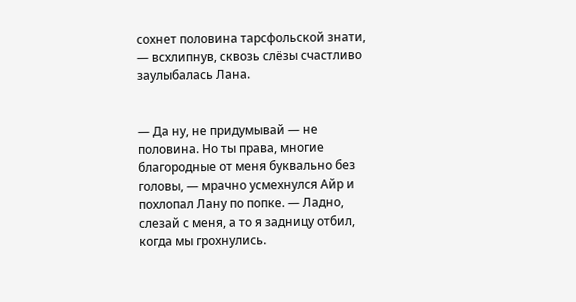сохнет половина тарсфольской знати, — всхлипнув, сквозь слёзы счастливо заулыбалась Лана.


— Да ну, не придумывай — не половина. Но ты права, многие благородные от меня буквально без головы, — мрачно усмехнулся Айр и похлопал Лану по попке. — Ладно, слезай с меня, а то я задницу отбил, когда мы грохнулись.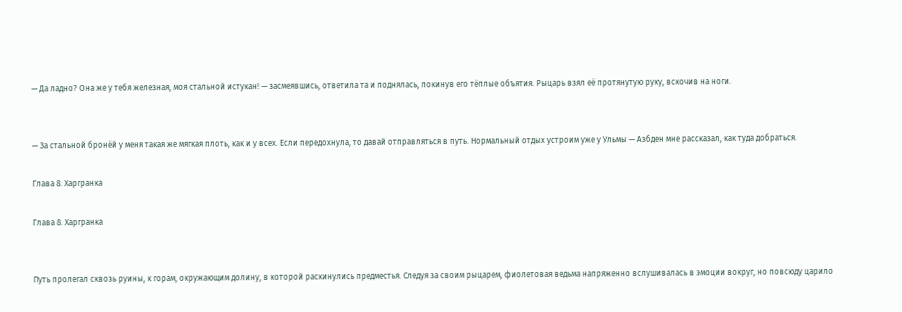— Да ладно? Она же у тебя железная, моя стальной истукан! — засмеявшись, ответила та и поднялась, покинув его тёплые объятия. Рыцарь взял её протянутую руку, вскочив на ноги.


— За стальной бронёй у меня такая же мягкая плоть, как и у всех. Если передохнула, то давай отправляться в путь. Нормальный отдых устроим уже у Ульмы — Азбден мне рассказал, как туда добраться.

Глава 8. Харгранка

Глава 8. Харгранка


Путь пролегал сквозь руины, к горам, окружающим долину, в которой раскинулись предместья. Следуя за своим рыцарем, фиолетовая ведьма напряженно вслушивалась в эмоции вокруг, но повсюду царило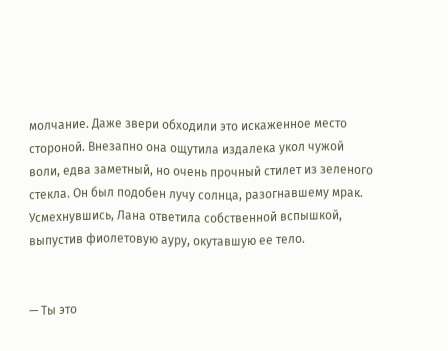молчание. Даже звери обходили это искаженное место стороной. Внезапно она ощутила издалека укол чужой воли, едва заметный, но очень прочный стилет из зеленого стекла. Он был подобен лучу солнца, разогнавшему мрак. Усмехнувшись, Лана ответила собственной вспышкой, выпустив фиолетовую ауру, окутавшую ее тело.


— Ты это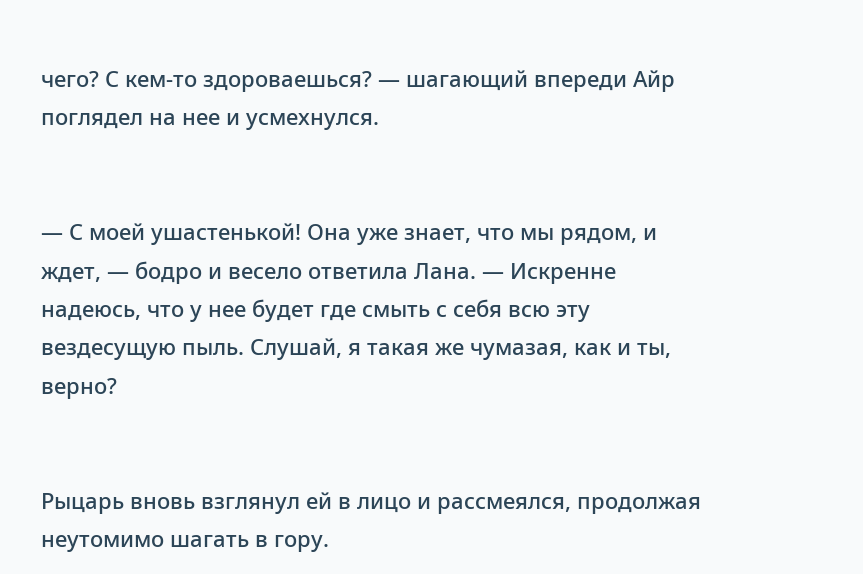чего? С кем-то здороваешься? — шагающий впереди Айр поглядел на нее и усмехнулся.


— С моей ушастенькой! Она уже знает, что мы рядом, и ждет, — бодро и весело ответила Лана. — Искренне надеюсь, что у нее будет где смыть с себя всю эту вездесущую пыль. Слушай, я такая же чумазая, как и ты, верно?


Рыцарь вновь взглянул ей в лицо и рассмеялся, продолжая неутомимо шагать в гору.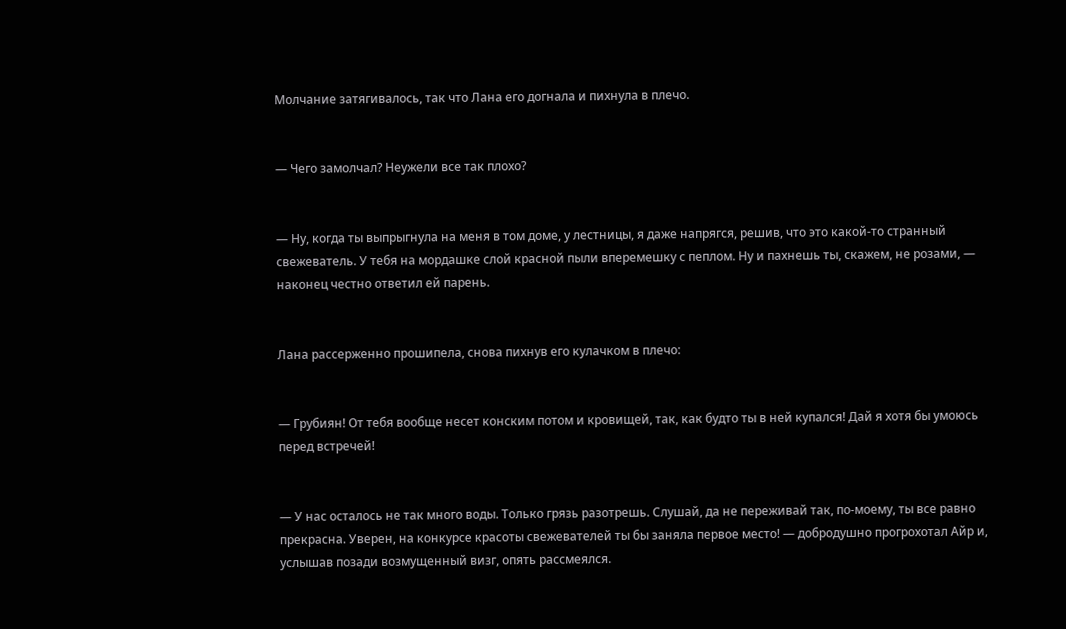Молчание затягивалось, так что Лана его догнала и пихнула в плечо.


— Чего замолчал? Неужели все так плохо?


— Ну, когда ты выпрыгнула на меня в том доме, у лестницы, я даже напрягся, решив, что это какой-то странный свежеватель. У тебя на мордашке слой красной пыли вперемешку с пеплом. Ну и пахнешь ты, скажем, не розами, — наконец честно ответил ей парень.


Лана рассерженно прошипела, снова пихнув его кулачком в плечо:


— Грубиян! От тебя вообще несет конским потом и кровищей, так, как будто ты в ней купался! Дай я хотя бы умоюсь перед встречей!


— У нас осталось не так много воды. Только грязь разотрешь. Слушай, да не переживай так, по-моему, ты все равно прекрасна. Уверен, на конкурсе красоты свежевателей ты бы заняла первое место! — добродушно прогрохотал Айр и, услышав позади возмущенный визг, опять рассмеялся.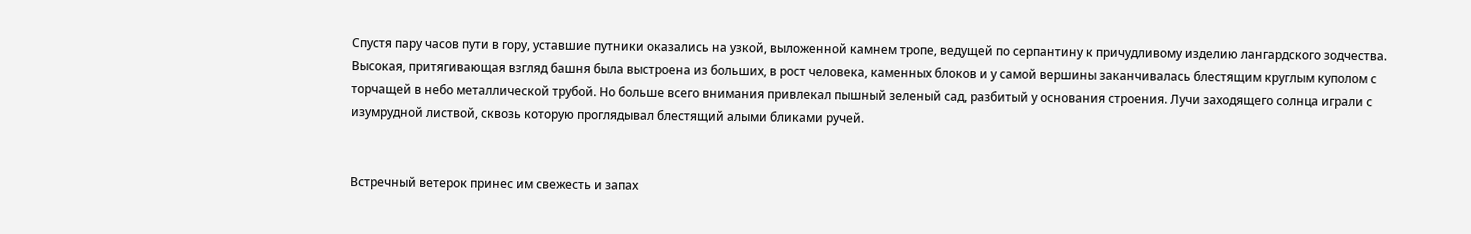Спустя пару часов пути в гору, уставшие путники оказались на узкой, выложенной камнем тропе, ведущей по серпантину к причудливому изделию лангардского зодчества. Высокая, притягивающая взгляд башня была выстроена из больших, в рост человека, каменных блоков и у самой вершины заканчивалась блестящим круглым куполом с торчащей в небо металлической трубой. Но больше всего внимания привлекал пышный зеленый сад, разбитый у основания строения. Лучи заходящего солнца играли с изумрудной листвой, сквозь которую проглядывал блестящий алыми бликами ручей.


Встречный ветерок принес им свежесть и запах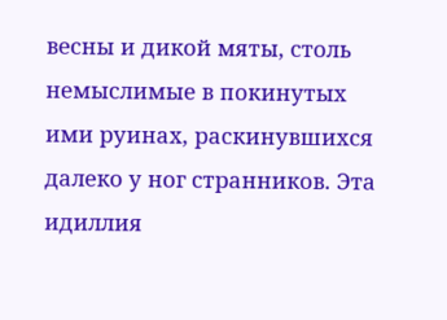весны и дикой мяты, столь немыслимые в покинутых ими руинах, раскинувшихся далеко у ног странников. Эта идиллия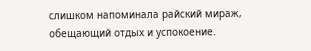слишком напоминала райский мираж, обещающий отдых и успокоение.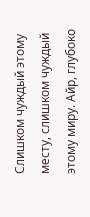Слишком чуждый этому месту, слишком чуждый этому миру. Айр, глубоко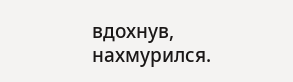вдохнув, нахмурился.